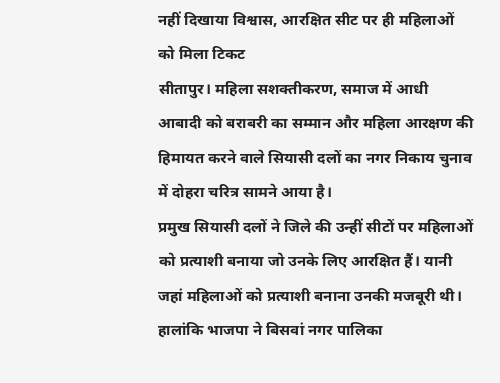नहीं दिखाया विश्वास, आरक्षित सीट पर ही महिलाओं को मिला टिकट
सीतापुर। महिला सशक्तीकरण, समाज में आधी आबादी को बराबरी का सम्मान और महिला आरक्षण की हिमायत करने वाले सियासी दलों का नगर निकाय चुनाव में दोहरा चरित्र सामने आया है।
प्रमुख सियासी दलों ने जिले की उन्हीं सीटों पर महिलाओं को प्रत्याशी बनाया जो उनके लिए आरक्षित हैं। यानी जहां महिलाओं को प्रत्याशी बनाना उनकी मजबूरी थी।
हालांकि भाजपा ने बिसवां नगर पालिका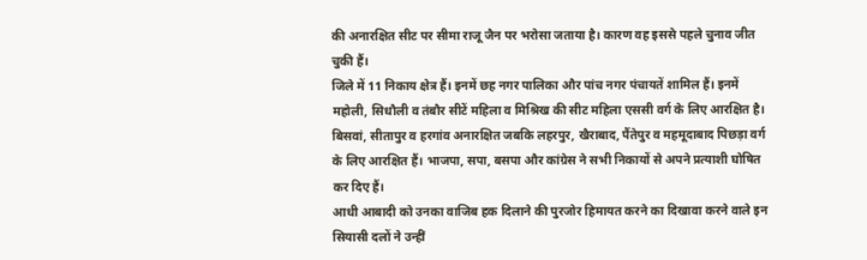की अनारक्षित सीट पर सीमा राजू जैन पर भरोसा जताया है। कारण वह इससे पहले चुनाव जीत चुकी हैं।
जिले में 11 निकाय क्षेत्र हैं। इनमें छह नगर पालिका और पांच नगर पंचायतें शामिल हैं। इनमें महोली, सिधौली व तंबौर सीटें महिला व मिश्रिख की सीट महिला एससी वर्ग के लिए आरक्षित है।
बिसवां, सीतापुर व हरगांव अनारक्षित जबकि लहरपुर, खैराबाद, पैंतेपुर व महमूदाबाद पिछड़ा वर्ग के लिए आरक्षित हैं। भाजपा, सपा, बसपा और कांग्रेस ने सभी निकायों से अपने प्रत्याशी घोषित कर दिए हैं।
आधी आबादी को उनका वाजिब हक दिलाने की पुरजोर हिमायत करने का दिखावा करने वाले इन सियासी दलों ने उन्हीं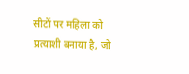सीटों पर महिला को प्रत्याशी बनाया है, जो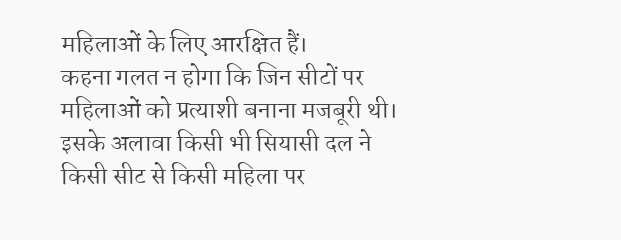महिलाओं के लिए आरक्षित हैं।
कहना गलत न होगा कि जिन सीटों पर महिलाओं को प्रत्याशी बनाना मजबूरी थी। इसके अलावा किसी भी सियासी दल ने किसी सीट से किसी महिला पर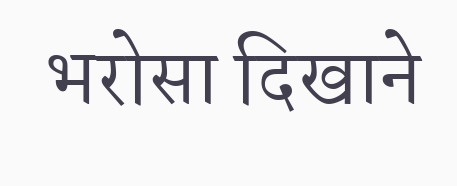भरोसा दिखाने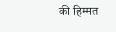की हिम्मत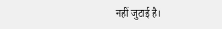नहीं जुटाई है।